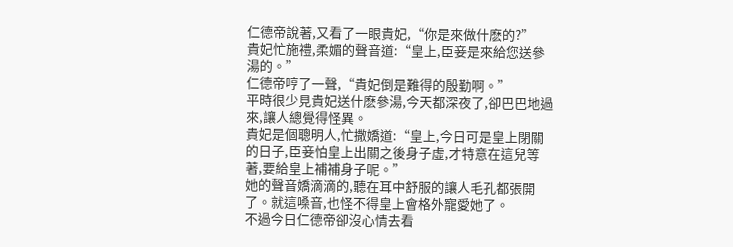仁德帝說著,又看了一眼貴妃,“你是來做什麽的?”
貴妃忙施禮,柔媚的聲音道:“皇上,臣妾是來給您送參湯的。”
仁德帝哼了一聲,“貴妃倒是難得的殷勤啊。”
平時很少見貴妃送什麽參湯,今天都深夜了,卻巴巴地過來,讓人總覺得怪異。
貴妃是個聰明人,忙撒嬌道:“皇上,今日可是皇上閉關的日子,臣妾怕皇上出關之後身子虛,才特意在這兒等著,要給皇上補補身子呢。”
她的聲音嬌滴滴的,聽在耳中舒服的讓人毛孔都張開了。就這嗓音,也怪不得皇上會格外寵愛她了。
不過今日仁德帝卻沒心情去看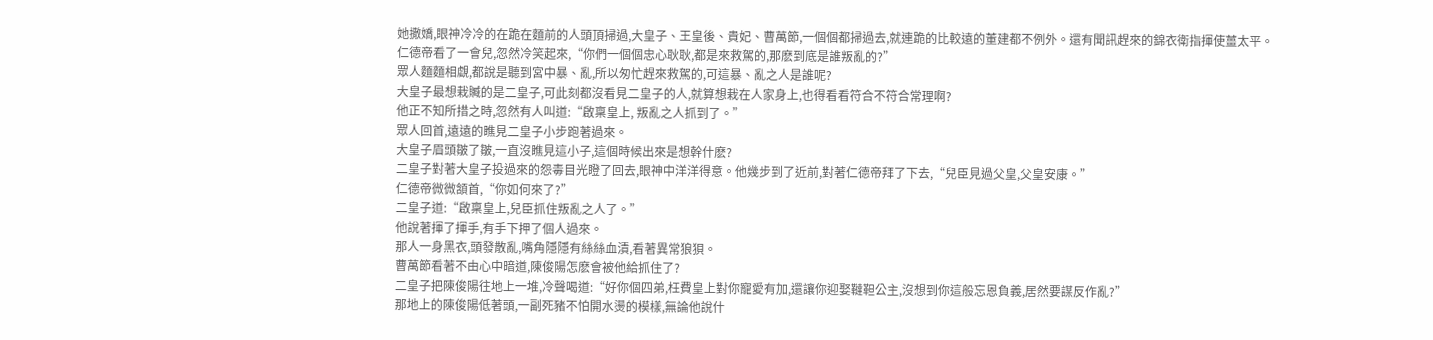她撒嬌,眼神冷冷的在跪在麵前的人頭頂掃過,大皇子、王皇後、貴妃、曹萬節,一個個都掃過去,就連跪的比較遠的董建都不例外。還有聞訊趕來的錦衣衛指揮使薑太平。
仁德帝看了一會兒,忽然冷笑起來,“你們一個個忠心耿耿,都是來救駕的,那麽到底是誰叛亂的?”
眾人麵麵相覷,都說是聽到宮中暴、亂,所以匆忙趕來救駕的,可這暴、亂之人是誰呢?
大皇子最想栽贓的是二皇子,可此刻都沒看見二皇子的人,就算想栽在人家身上,也得看看符合不符合常理啊?
他正不知所措之時,忽然有人叫道:“啟稟皇上, 叛亂之人抓到了。”
眾人回首,遠遠的瞧見二皇子小步跑著過來。
大皇子眉頭皺了皺,一直沒瞧見這小子,這個時候出來是想幹什麽?
二皇子對著大皇子投過來的怨毒目光瞪了回去,眼神中洋洋得意。他幾步到了近前,對著仁德帝拜了下去,“兒臣見過父皇,父皇安康。”
仁德帝微微頷首,“你如何來了?”
二皇子道:“啟稟皇上,兒臣抓住叛亂之人了。”
他說著揮了揮手,有手下押了個人過來。
那人一身黑衣,頭發散亂,嘴角隱隱有絲絲血漬,看著異常狼狽。
曹萬節看著不由心中暗道,陳俊陽怎麽會被他給抓住了?
二皇子把陳俊陽往地上一堆,冷聲喝道:“好你個四弟,枉費皇上對你寵愛有加,還讓你迎娶韃靼公主,沒想到你這般忘恩負義,居然要謀反作亂?”
那地上的陳俊陽低著頭,一副死豬不怕開水燙的模樣,無論他說什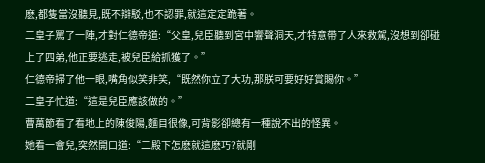麽,都隻當沒聽見,既不辯駁,也不認罪,就這定定跪著。
二皇子罵了一陣,才對仁德帝道:“父皇,兒臣聽到宮中響聲洞天,才特意帶了人來救駕,沒想到卻碰上了四弟,他正要逃走,被兒臣給抓獲了。”
仁德帝掃了他一眼,嘴角似笑非笑,“既然你立了大功,那朕可要好好賞賜你。”
二皇子忙道:“這是兒臣應該做的。”
曹萬節看了看地上的陳俊陽,麵目很像,可背影卻總有一種說不出的怪異。
她看一會兒,突然開口道:“二殿下怎麽就這麽巧?就剛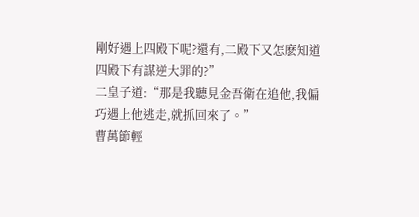剛好遇上四殿下呢?還有,二殿下又怎麽知道四殿下有謀逆大罪的?”
二皇子道:“那是我聽見金吾衛在追他,我偏巧遇上他逃走,就抓回來了。”
曹萬節輕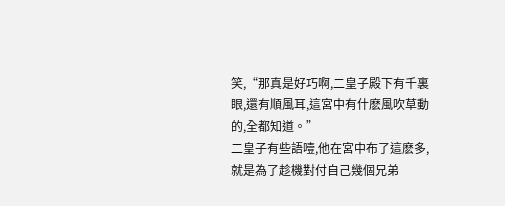笑,“那真是好巧啊,二皇子殿下有千裏眼,還有順風耳,這宮中有什麽風吹草動的,全都知道。”
二皇子有些語噎,他在宮中布了這麽多,就是為了趁機對付自己幾個兄弟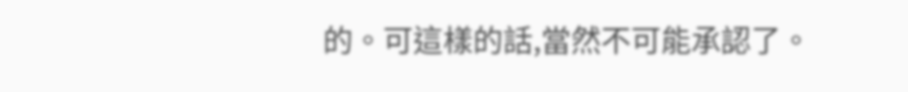的。可這樣的話,當然不可能承認了。